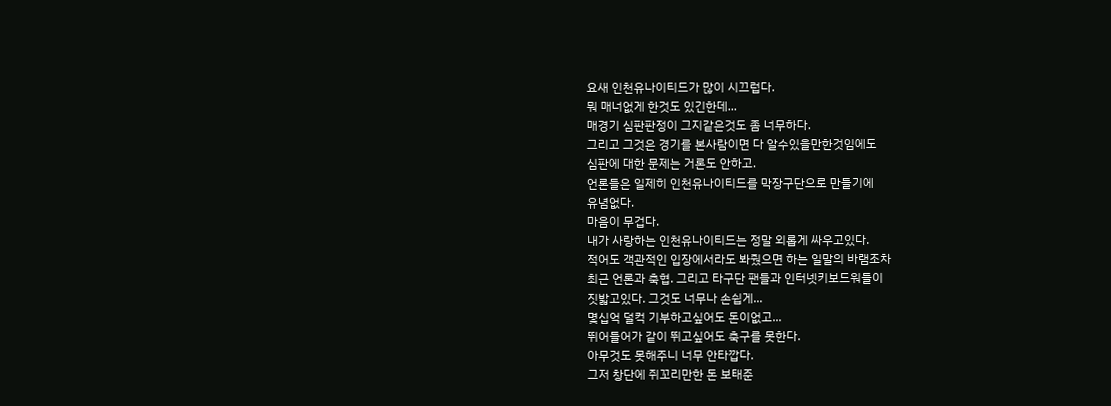요새 인천유나이티드가 많이 시끄럽다.
뭐 매너없게 한것도 있긴한데...
매경기 심판판정이 그지같은것도 좀 너무하다.
그리고 그것은 경기를 본사람이면 다 알수있을만한것임에도
심판에 대한 문제는 거론도 안하고.
언론들은 일제히 인천유나이티드를 막장구단으로 만들기에
유념없다.
마음이 무겁다.
내가 사랑하는 인천유나이티드는 정말 외롭게 싸우고있다.
적어도 객관적인 입장에서라도 봐줬으면 하는 일말의 바램조차
최근 언론과 축협. 그리고 타구단 팬들과 인터넷키보드워들이
짓밟고있다. 그것도 너무나 손쉽게...
몇십억 덜컥 기부하고싶어도 돈이없고...
뛰어들어가 같이 뛰고싶어도 축구를 못한다.
아무것도 못해주니 너무 안타깝다.
그저 창단에 쥐꼬리만한 돈 보태준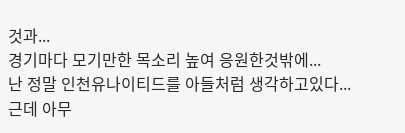것과...
경기마다 모기만한 목소리 높여 응원한것밖에...
난 정말 인천유나이티드를 아들처럼 생각하고있다...
근데 아무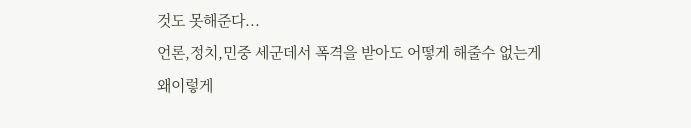것도 못해준다...
언론,정치,민중 세군데서 폭격을 받아도 어떻게 해줄수 없는게
왜이렇게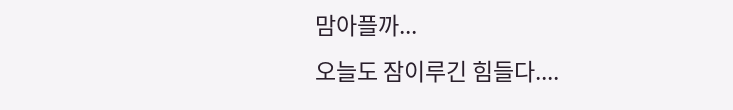맘아플까...
오늘도 잠이루긴 힘들다....